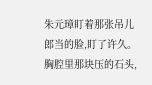朱元璋盯着那张吊儿郎当的脸,盯了许久。
胸腔里那块压的石头,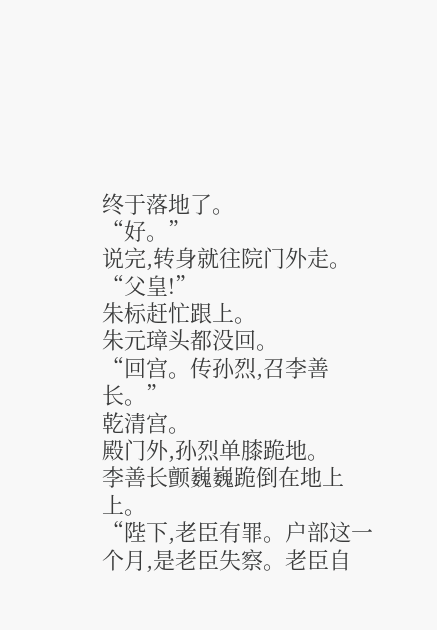终于落地了。
“好。”
说完,转身就往院门外走。
“父皇!”
朱标赶忙跟上。
朱元璋头都没回。
“回宫。传孙烈,召李善长。”
乾清宫。
殿门外,孙烈单膝跪地。
李善长颤巍巍跪倒在地上上。
“陛下,老臣有罪。户部这一个月,是老臣失察。老臣自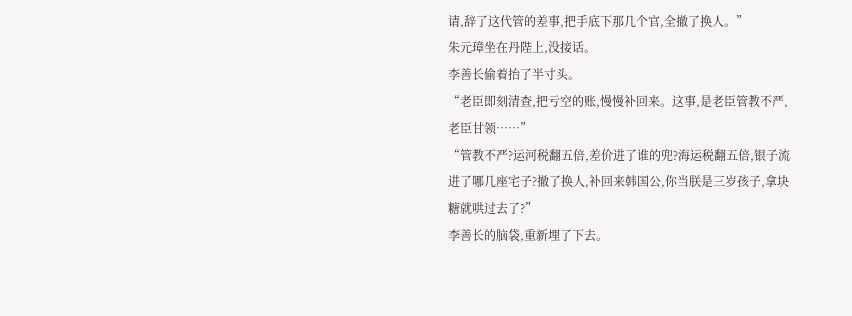请,辞了这代管的差事,把手底下那几个官,全撤了换人。”
朱元璋坐在丹陛上,没接话。
李善长偷着抬了半寸头。
“老臣即刻清查,把亏空的账,慢慢补回来。这事,是老臣管教不严,老臣甘领……”
“管教不严?运河税翻五倍,差价进了谁的兜?海运税翻五倍,银子流进了哪几座宅子?撤了换人,补回来韩国公,你当朕是三岁孩子,拿块糖就哄过去了?”
李善长的脑袋,重新埋了下去。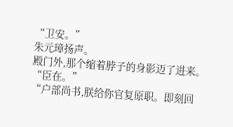“卫安。”
朱元璋扬声。
殿门外,那个缩着脖子的身影迈了进来。
“臣在。”
“户部尚书,朕给你官复原职。即刻回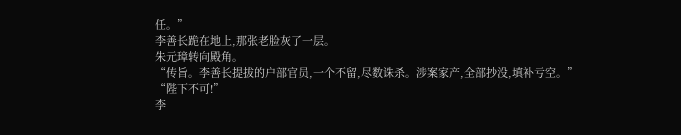任。”
李善长跪在地上,那张老脸灰了一层。
朱元璋转向殿角。
“传旨。李善长提拔的户部官员,一个不留,尽数诛杀。涉案家产,全部抄没,填补亏空。”
“陛下不可!”
李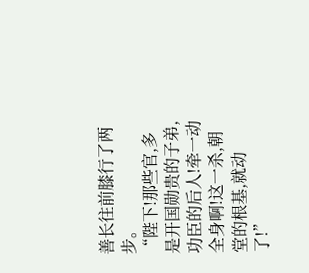善长往前膝行了两步。
“陛下!那些官,多是开国勋贵的子弟,功臣的后人!牵一动全身啊!这一杀,朝堂的根基,就动了!”